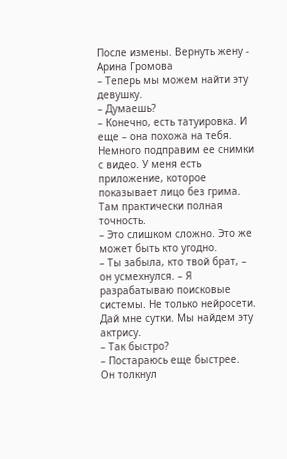После измены. Вернуть жену - Арина Громова
– Теперь мы можем найти эту девушку.
– Думаешь?
– Конечно, есть татуировка. И еще – она похожа на тебя. Немного подправим ее снимки с видео. У меня есть приложение, которое показывает лицо без грима. Там практически полная точность.
– Это слишком сложно. Это же может быть кто угодно.
– Ты забыла, кто твой брат, – он усмехнулся. – Я разрабатываю поисковые системы. Не только нейросети. Дай мне сутки. Мы найдем эту актрису.
– Так быстро?
– Постараюсь еще быстрее.
Он толкнул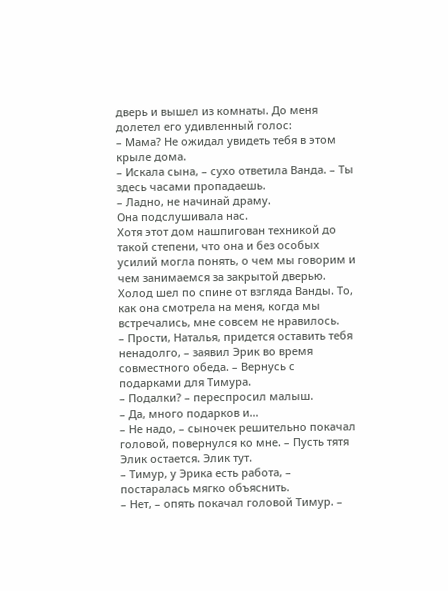дверь и вышел из комнаты. До меня долетел его удивленный голос:
– Мама? Не ожидал увидеть тебя в этом крыле дома.
– Искала сына, – сухо ответила Ванда. – Ты здесь часами пропадаешь.
– Ладно, не начинай драму.
Она подслушивала нас.
Хотя этот дом нашпигован техникой до такой степени, что она и без особых усилий могла понять, о чем мы говорим и чем занимаемся за закрытой дверью.
Холод шел по спине от взгляда Ванды. То, как она смотрела на меня, когда мы встречались, мне совсем не нравилось.
– Прости, Наталья, придется оставить тебя ненадолго, – заявил Эрик во время совместного обеда. – Вернусь с подарками для Тимура.
– Подалки? – переспросил малыш.
– Да, много подарков и…
– Не надо, – сыночек решительно покачал головой, повернулся ко мне. – Пусть тятя Элик остается. Элик тут.
– Тимур, у Эрика есть работа, – постаралась мягко объяснить.
– Нет, – опять покачал головой Тимур. –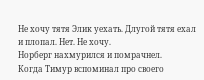Не хочу тятя Элик уехать. Длугой тятя ехал и плопал. Нет. Не хочу.
Норберг нахмурился и помрачнел.
Когда Тимур вспоминал про своего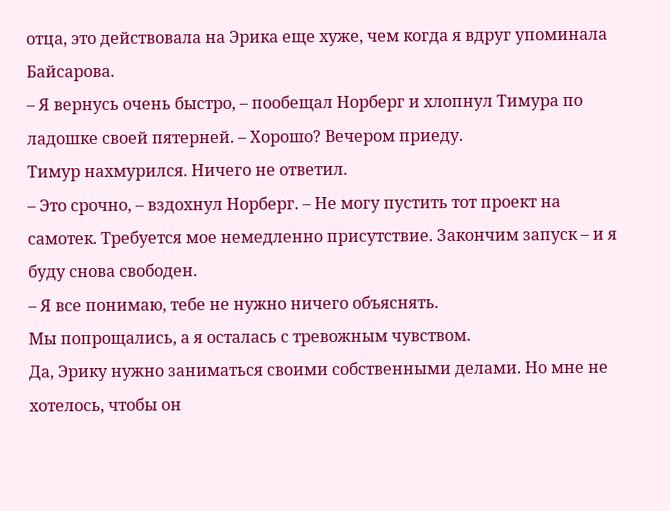отца, это действовала на Эрика еще хуже, чем когда я вдруг упоминала Байсарова.
– Я вернусь очень быстро, – пообещал Норберг и хлопнул Тимура по ладошке своей пятерней. – Хорошо? Вечером приеду.
Тимур нахмурился. Ничего не ответил.
– Это срочно, – вздохнул Норберг. – Не могу пустить тот проект на самотек. Требуется мое немедленно присутствие. Закончим запуск – и я буду снова свободен.
– Я все понимаю, тебе не нужно ничего объяснять.
Мы попрощались, а я осталась с тревожным чувством.
Да, Эрику нужно заниматься своими собственными делами. Но мне не хотелось, чтобы он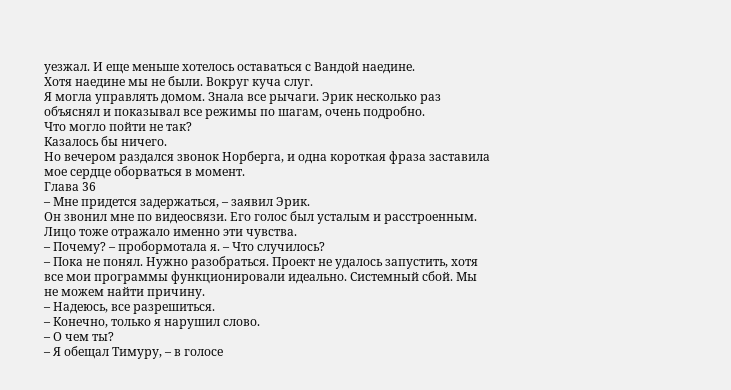уезжал. И еще меньше хотелось оставаться с Вандой наедине.
Хотя наедине мы не были. Вокруг куча слуг.
Я могла управлять домом. Знала все рычаги. Эрик несколько раз объяснял и показывал все режимы по шагам, очень подробно.
Что могло пойти не так?
Казалось бы ничего.
Но вечером раздался звонок Норберга, и одна короткая фраза заставила мое сердце оборваться в момент.
Глава 36
– Мне придется задержаться, – заявил Эрик.
Он звонил мне по видеосвязи. Его голос был усталым и расстроенным. Лицо тоже отражало именно эти чувства.
– Почему? – пробормотала я. – Что случилось?
– Пока не понял. Нужно разобраться. Проект не удалось запустить, хотя все мои программы функционировали идеально. Системный сбой. Мы не можем найти причину.
– Надеюсь, все разрешиться.
– Конечно, только я нарушил слово.
– О чем ты?
– Я обещал Тимуру, – в голосе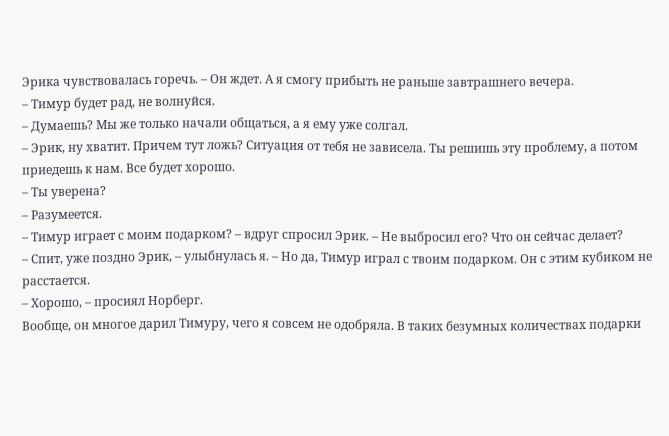Эрика чувствовалась горечь. – Он ждет. А я смогу прибыть не раньше завтрашнего вечера.
– Тимур будет рад, не волнуйся.
– Думаешь? Мы же только начали общаться, а я ему уже солгал.
– Эрик, ну хватит. Причем тут ложь? Ситуация от тебя не зависела. Ты решишь эту проблему, а потом приедешь к нам. Все будет хорошо.
– Ты уверена?
– Разумеется.
– Тимур играет с моим подарком? – вдруг спросил Эрик. – Не выбросил его? Что он сейчас делает?
– Спит, уже поздно Эрик, – улыбнулась я. – Но да, Тимур играл с твоим подарком. Он с этим кубиком не расстается.
– Хорошо, – просиял Норберг.
Вообще, он многое дарил Тимуру, чего я совсем не одобряла. В таких безумных количествах подарки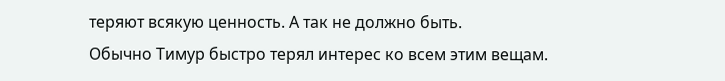теряют всякую ценность. А так не должно быть.
Обычно Тимур быстро терял интерес ко всем этим вещам.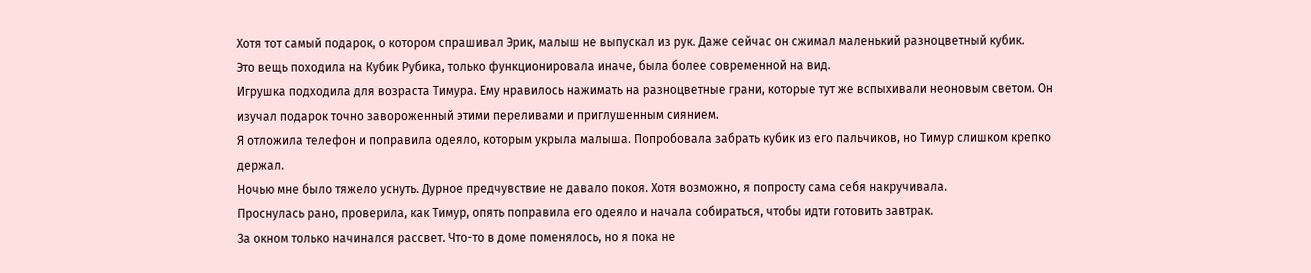Хотя тот самый подарок, о котором спрашивал Эрик, малыш не выпускал из рук. Даже сейчас он сжимал маленький разноцветный кубик.
Это вещь походила на Кубик Рубика, только функционировала иначе, была более современной на вид.
Игрушка подходила для возраста Тимура. Ему нравилось нажимать на разноцветные грани, которые тут же вспыхивали неоновым светом. Он изучал подарок точно завороженный этими переливами и приглушенным сиянием.
Я отложила телефон и поправила одеяло, которым укрыла малыша. Попробовала забрать кубик из его пальчиков, но Тимур слишком крепко держал.
Ночью мне было тяжело уснуть. Дурное предчувствие не давало покоя. Хотя возможно, я попросту сама себя накручивала.
Проснулась рано, проверила, как Тимур, опять поправила его одеяло и начала собираться, чтобы идти готовить завтрак.
За окном только начинался рассвет. Что-то в доме поменялось, но я пока не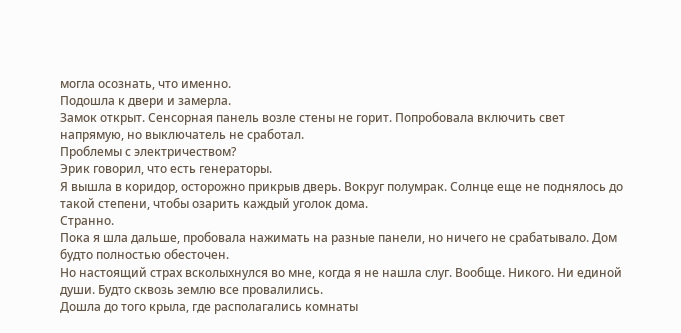могла осознать, что именно.
Подошла к двери и замерла.
Замок открыт. Сенсорная панель возле стены не горит. Попробовала включить свет напрямую, но выключатель не сработал.
Проблемы с электричеством?
Эрик говорил, что есть генераторы.
Я вышла в коридор, осторожно прикрыв дверь. Вокруг полумрак. Солнце еще не поднялось до такой степени, чтобы озарить каждый уголок дома.
Странно.
Пока я шла дальше, пробовала нажимать на разные панели, но ничего не срабатывало. Дом будто полностью обесточен.
Но настоящий страх всколыхнулся во мне, когда я не нашла слуг. Вообще. Никого. Ни единой души. Будто сквозь землю все провалились.
Дошла до того крыла, где располагались комнаты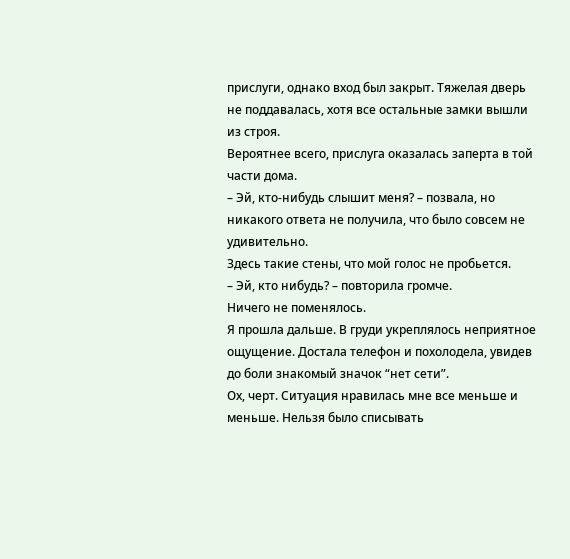прислуги, однако вход был закрыт. Тяжелая дверь не поддавалась, хотя все остальные замки вышли из строя.
Вероятнее всего, прислуга оказалась заперта в той части дома.
– Эй, кто-нибудь слышит меня? – позвала, но никакого ответа не получила, что было совсем не удивительно.
Здесь такие стены, что мой голос не пробьется.
– Эй, кто нибудь? – повторила громче.
Ничего не поменялось.
Я прошла дальше. В груди укреплялось неприятное ощущение. Достала телефон и похолодела, увидев до боли знакомый значок “нет сети”.
Ох, черт. Ситуация нравилась мне все меньше и меньше. Нельзя было списывать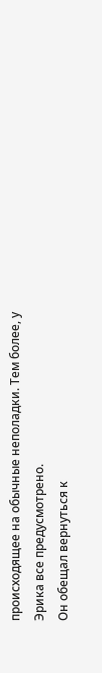происходящее на обычные неполадки. Тем более, у Эрика все предусмотрено.
Он обещал вернуться к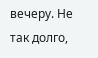вечеру. Не так долго,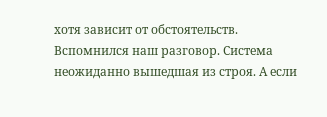хотя зависит от обстоятельств.
Вспомнился наш разговор. Система неожиданно вышедшая из строя. А если